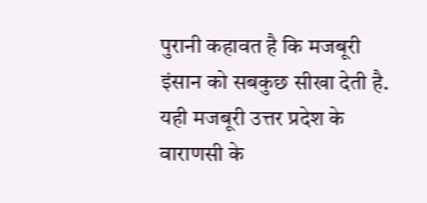पुरानी कहावत है कि मजबूरी इंसान को सबकुछ सीखा देती है. यही मजबूरी उत्तर प्रदेश के वाराणसी के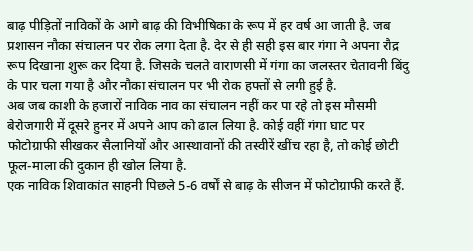बाढ़ पीड़ितों नाविकों के आगे बाढ़ की विभीषिका के रूप में हर वर्ष आ जाती है. जब प्रशासन नौका संचालन पर रोक लगा देता है. देर से ही सही इस बार गंगा ने अपना रौद्र रूप दिखाना शुरू कर दिया है. जिसके चलते वाराणसी में गंगा का जलस्तर चेतावनी बिंदु के पार चला गया है और नौका संचालन पर भी रोक हफ्तों से लगी हुई है.
अब जब काशी के हजारों नाविक नाव का संचालन नहीं कर पा रहे तो इस मौसमी बेरोजगारी में दूसरे हुनर में अपने आप को ढाल लिया है. कोई वहीं गंगा घाट पर फोटोग्राफी सीखकर सैलानियों और आस्थावानों की तस्वीरें खींच रहा है, तो कोई छोटी फूल-माला की दुकान ही खोल लिया है.
एक नाविक शिवाकांत साहनी पिछले 5-6 वर्षों से बाढ़ के सीजन में फोटोग्राफी करते हैं.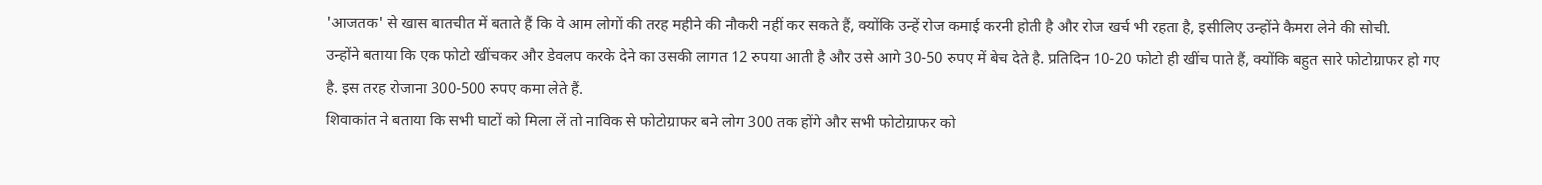'आजतक' से खास बातचीत में बताते हैं कि वे आम लोगों की तरह महीने की नौकरी नहीं कर सकते हैं, क्योंकि उन्हें रोज कमाई करनी होती है और रोज खर्च भी रहता है, इसीलिए उन्होंने कैमरा लेने की सोची.
उन्होंने बताया कि एक फोटो खींचकर और डेवलप करके देने का उसकी लागत 12 रुपया आती है और उसे आगे 30-50 रुपए में बेच देते है. प्रतिदिन 10-20 फोटो ही खींच पाते हैं, क्योंकि बहुत सारे फोटोग्राफर हो गए है. इस तरह रोजाना 300-500 रुपए कमा लेते हैं.
शिवाकांत ने बताया कि सभी घाटों को मिला लें तो नाविक से फोटोग्राफर बने लोग 300 तक होंगे और सभी फोटोग्राफर को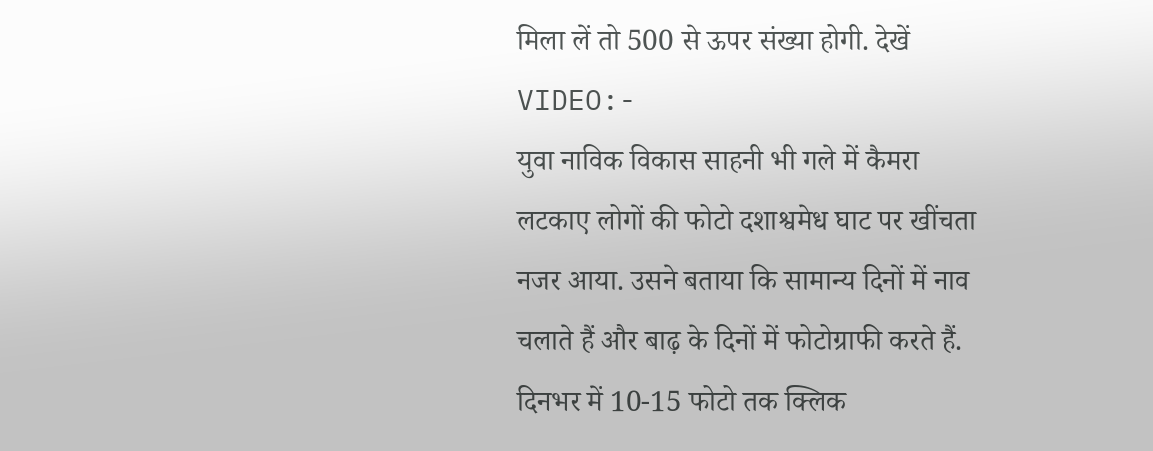मिला लें तो 500 से ऊपर संख्या होगी. देखें VIDEO:-
युवा नाविक विकास साहनी भी गले में कैमरा लटकाए लोगों की फोटो दशाश्वमेध घाट पर खींचता नजर आया. उसने बताया कि सामान्य दिनों में नाव चलाते हैं और बाढ़ के दिनों में फोटोग्राफी करते हैं. दिनभर में 10-15 फोटो तक क्लिक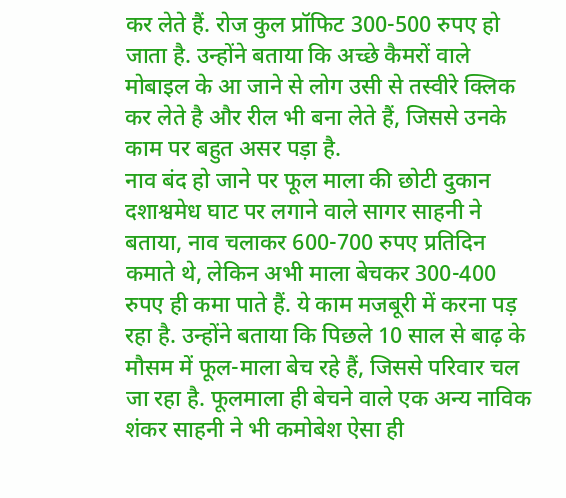कर लेते हैं. रोज कुल प्रॉफिट 300-500 रुपए हो जाता है. उन्होंने बताया कि अच्छे कैमरों वाले मोबाइल के आ जाने से लोग उसी से तस्वीरे क्लिक कर लेते है और रील भी बना लेते हैं, जिससे उनके काम पर बहुत असर पड़ा है.
नाव बंद हो जाने पर फूल माला की छोटी दुकान दशाश्वमेध घाट पर लगाने वाले सागर साहनी ने बताया, नाव चलाकर 600-700 रुपए प्रतिदिन कमाते थे, लेकिन अभी माला बेचकर 300-400 रुपए ही कमा पाते हैं. ये काम मजबूरी में करना पड़ रहा है. उन्होंने बताया कि पिछले 10 साल से बाढ़ के मौसम में फूल-माला बेच रहे हैं, जिससे परिवार चल जा रहा है. फूलमाला ही बेचने वाले एक अन्य नाविक शंकर साहनी ने भी कमोबेश ऐसा ही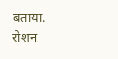बताया.
रोशन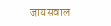जायसवाल